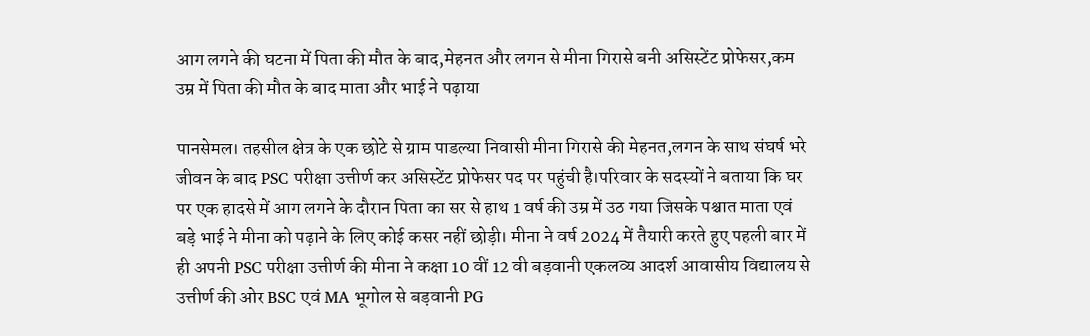आग लगने की घटना में पिता की मौत के बाद,मेहनत और लगन से मीना गिरासे बनी असिस्टेंट प्रोफेसर,कम उम्र में पिता की मौत के बाद माता और भाई ने पढ़ाया

पानसेमल। तहसील क्षेत्र के एक छोटे से ग्राम पाडल्या निवासी मीना गिरासे की मेहनत,लगन के साथ संघर्ष भरे जीवन के बाद PSC परीक्षा उत्तीर्ण कर असिस्टेंट प्रोफेसर पद पर पहुंची है।परिवार के सदस्यों ने बताया कि घर पर एक हादसे में आग लगने के दौरान पिता का सर से हाथ 1 वर्ष की उम्र में उठ गया जिसके पश्चात माता एवं बड़े भाई ने मीना को पढ़ाने के लिए कोई कसर नहीं छोड़ी। मीना ने वर्ष 2024 में तैयारी करते हुए पहली बार में ही अपनी PSC परीक्षा उत्तीर्ण की मीना ने कक्षा 10 वीं 12 वी बड़वानी एकलव्य आदर्श आवासीय विद्यालय से उत्तीर्ण की ओर BSC एवं MA भूगोल से बड़वानी PG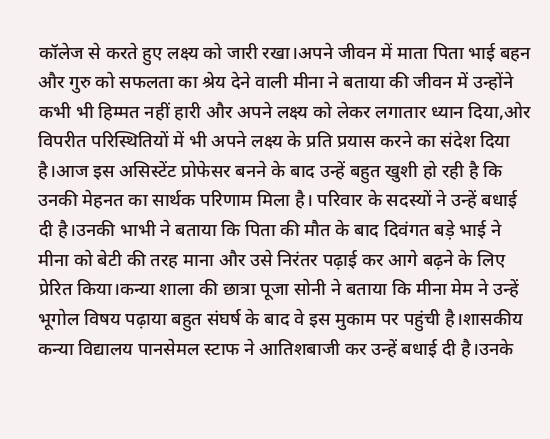कॉलेज से करते हुए लक्ष्य को जारी रखा।अपने जीवन में माता पिता भाई बहन और गुरु को सफलता का श्रेय देने वाली मीना ने बताया की जीवन में उन्होंने कभी भी हिम्मत नहीं हारी और अपने लक्ष्य को लेकर लगातार ध्यान दिया,ओर विपरीत परिस्थितियों में भी अपने लक्ष्य के प्रति प्रयास करने का संदेश दिया है।आज इस असिस्टेंट प्रोफेसर बनने के बाद उन्हें बहुत खुशी हो रही है कि उनकी मेहनत का सार्थक परिणाम मिला है। परिवार के सदस्यों ने उन्हें बधाई दी है।उनकी भाभी ने बताया कि पिता की मौत के बाद दिवंगत बड़े भाई ने मीना को बेटी की तरह माना और उसे निरंतर पढ़ाई कर आगे बढ़ने के लिए प्रेरित किया।कन्या शाला की छात्रा पूजा सोनी ने बताया कि मीना मेम ने उन्हें भूगोल विषय पढ़ाया बहुत संघर्ष के बाद वे इस मुकाम पर पहुंची है।शासकीय कन्या विद्यालय पानसेमल स्टाफ ने आतिशबाजी कर उन्हें बधाई दी है।उनके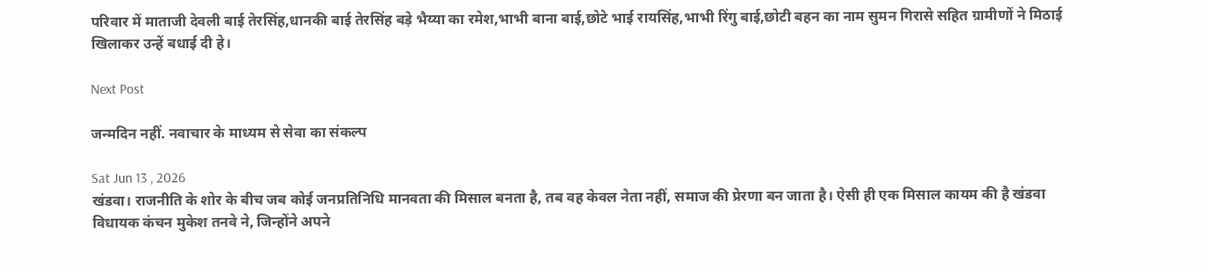परिवार में माताजी देवली बाई तेरसिंह,धानकी बाई तेरसिंह बड़े भैय्या का रमेश,भाभी बाना बाई,छोटे भाई रायसिंह,भाभी रिंगु बाई,छोटी बहन का नाम सुमन गिरासे सहित ग्रामीणों ने मिठाई खिलाकर उन्हें बधाई दी हे।

Next Post

जन्मदिन नहीं. नवाचार के माध्यम से सेवा का संकल्प

Sat Jun 13 , 2026
खंडवा। राजनीति के शोर के बीच जब कोई जनप्रतिनिधि मानवता की मिसाल बनता है, तब वह केवल नेता नहीं, समाज की प्रेरणा बन जाता है। ऐसी ही एक मिसाल कायम की है खंडवा विधायक कंचन मुकेश तनवे ने, जिन्होंने अपने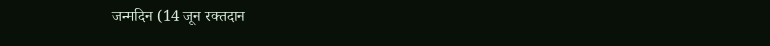जन्मदिन (14 जून रक्तदान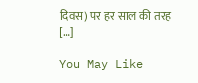दिवस) पर हर साल की तरह […]

You May Like